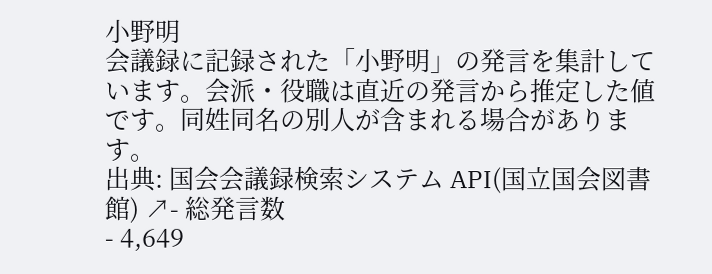小野明
会議録に記録された「小野明」の発言を集計しています。会派・役職は直近の発言から推定した値です。同姓同名の別人が含まれる場合があります。
出典: 国会会議録検索システム API(国立国会図書館) ↗- 総発言数
- 4,649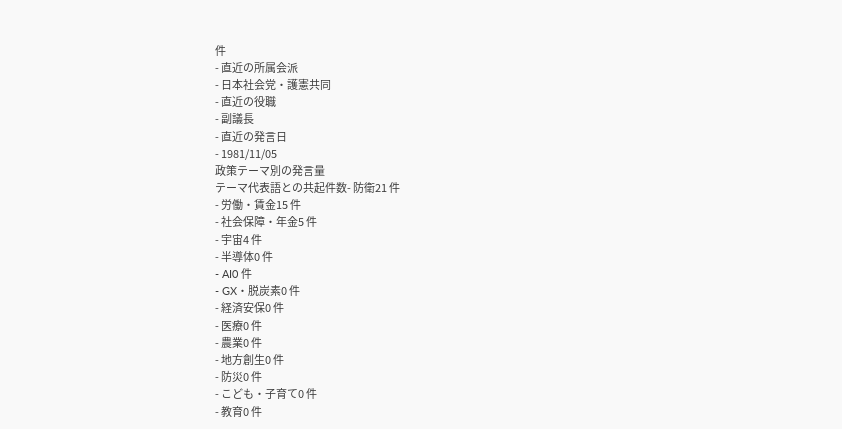件
- 直近の所属会派
- 日本社会党・護憲共同
- 直近の役職
- 副議長
- 直近の発言日
- 1981/11/05
政策テーマ別の発言量
テーマ代表語との共起件数- 防衛21 件
- 労働・賃金15 件
- 社会保障・年金5 件
- 宇宙4 件
- 半導体0 件
- AI0 件
- GX・脱炭素0 件
- 経済安保0 件
- 医療0 件
- 農業0 件
- 地方創生0 件
- 防災0 件
- こども・子育て0 件
- 教育0 件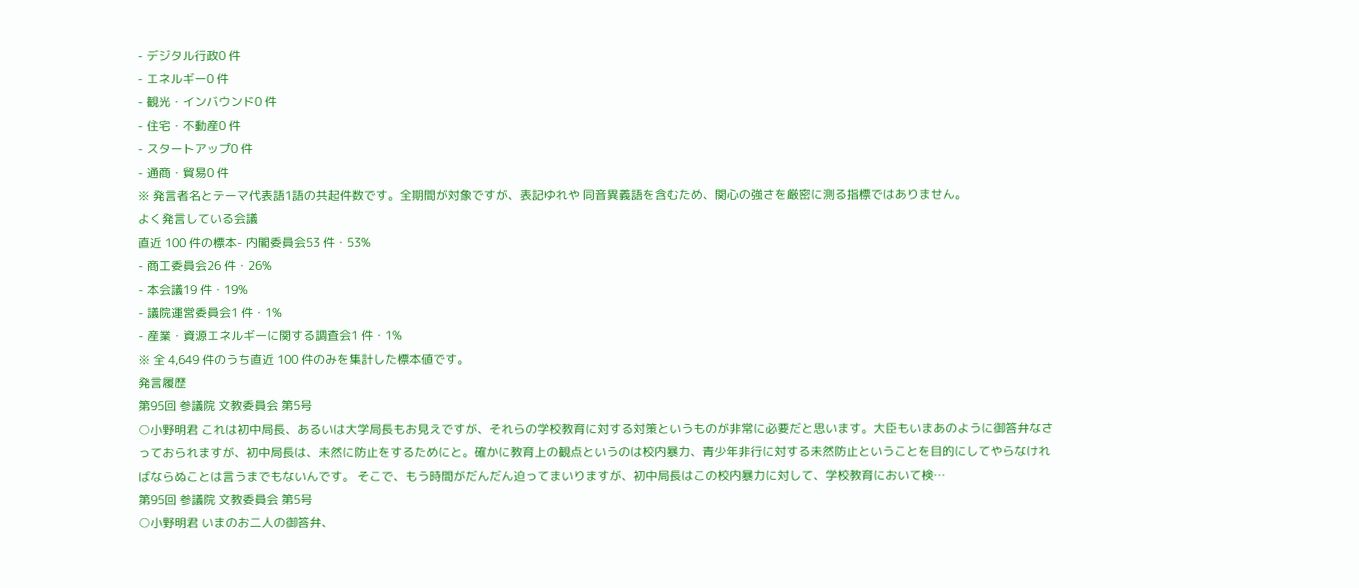- デジタル行政0 件
- エネルギー0 件
- 観光・インバウンド0 件
- 住宅・不動産0 件
- スタートアップ0 件
- 通商・貿易0 件
※ 発言者名とテーマ代表語1語の共起件数です。全期間が対象ですが、表記ゆれや 同音異義語を含むため、関心の強さを厳密に測る指標ではありません。
よく発言している会議
直近 100 件の標本- 内閣委員会53 件・53%
- 商工委員会26 件・26%
- 本会議19 件・19%
- 議院運営委員会1 件・1%
- 産業・資源エネルギーに関する調査会1 件・1%
※ 全 4,649 件のうち直近 100 件のみを集計した標本値です。
発言履歴
第95回 参議院 文教委員会 第5号
○小野明君 これは初中局長、あるいは大学局長もお見えですが、それらの学校教育に対する対策というものが非常に必要だと思います。大臣もいまあのように御答弁なさっておられますが、初中局長は、未然に防止をするためにと。確かに教育上の観点というのは校内暴力、青少年非行に対する未然防止ということを目的にしてやらなければならぬことは言うまでもないんです。 そこで、もう時間がだんだん迫ってまいりますが、初中局長はこの校内暴力に対して、学校教育において検…
第95回 参議院 文教委員会 第5号
○小野明君 いまのお二人の御答弁、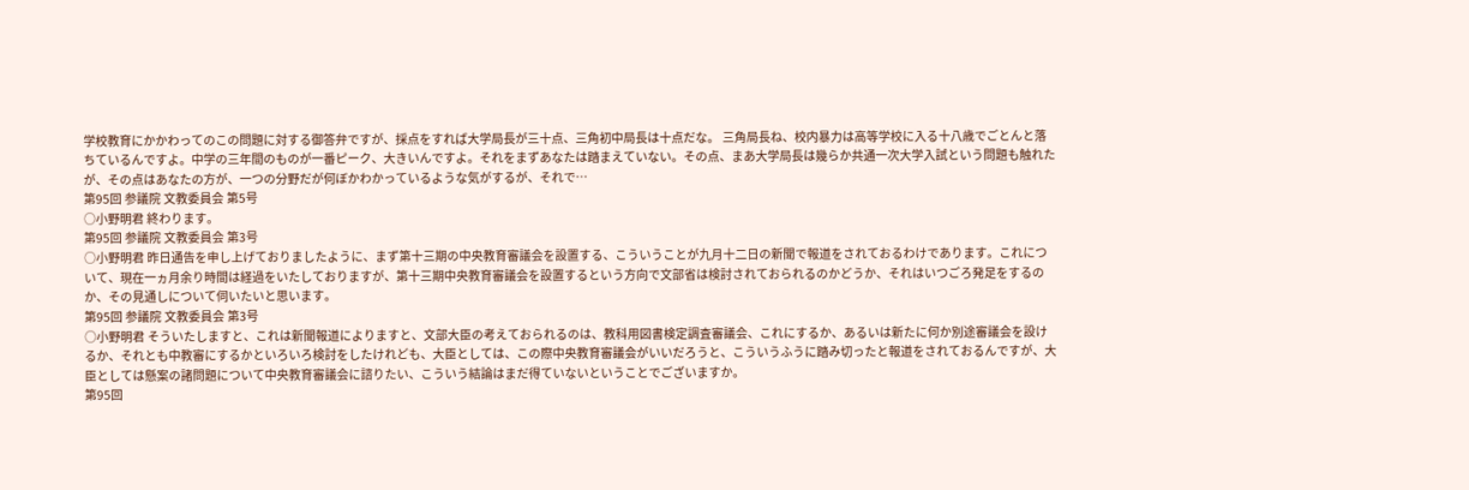学校教育にかかわってのこの問題に対する御答弁ですが、採点をすれば大学局長が三十点、三角初中局長は十点だな。 三角局長ね、校内暴力は高等学校に入る十八歳でごとんと落ちているんですよ。中学の三年間のものが一番ピーク、大きいんですよ。それをまずあなたは踏まえていない。その点、まあ大学局長は幾らか共通一次大学入試という問題も触れたが、その点はあなたの方が、一つの分野だが何ぼかわかっているような気がするが、それで…
第95回 参議院 文教委員会 第5号
○小野明君 終わります。
第95回 参議院 文教委員会 第3号
○小野明君 昨日通告を申し上げておりましたように、まず第十三期の中央教育審議会を設置する、こういうことが九月十二日の新聞で報道をされておるわけであります。これについて、現在一ヵ月余り時間は経過をいたしておりますが、第十三期中央教育審議会を設置するという方向で文部省は検討されておられるのかどうか、それはいつごろ発足をするのか、その見通しについて伺いたいと思います。
第95回 参議院 文教委員会 第3号
○小野明君 そういたしますと、これは新聞報道によりますと、文部大臣の考えておられるのは、教科用図書検定調査審議会、これにするか、あるいは新たに何か別途審議会を設けるか、それとも中教審にするかといろいろ検討をしたけれども、大臣としては、この際中央教育審議会がいいだろうと、こういうふうに踏み切ったと報道をされておるんですが、大臣としては懸案の諸問題について中央教育審議会に諮りたい、こういう結論はまだ得ていないということでございますか。
第95回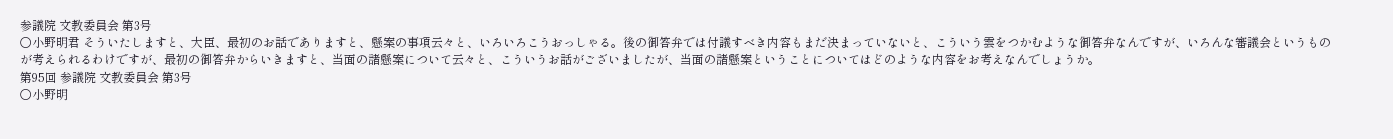参議院 文教委員会 第3号
○小野明君 そういたしますと、大臣、最初のお話でありますと、懸案の事項云々と、いろいろこうおっしゃる。後の御答弁では付議すべき内容もまだ決まっていないと、こういう雲をつかむような御答弁なんですが、いろんな審議会というものが考えられるわけですが、最初の御答弁からいきますと、当面の諸懸案について云々と、こういうお話がございましたが、当面の諸懸案ということについてはどのような内容をお考えなんでしょうか。
第95回 参議院 文教委員会 第3号
○小野明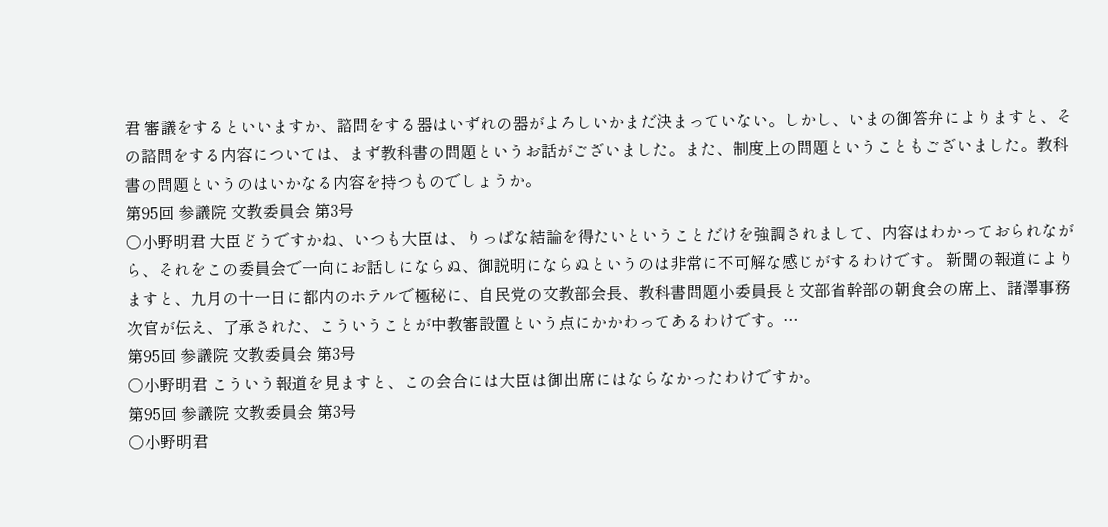君 審議をするといいますか、諮問をする器はいずれの器がよろしいかまだ決まっていない。しかし、いまの御答弁によりますと、その諮問をする内容については、まず教科書の問題というお話がございました。また、制度上の問題ということもございました。教科書の問題というのはいかなる内容を持つものでしょうか。
第95回 参議院 文教委員会 第3号
○小野明君 大臣どうですかね、いつも大臣は、りっぱな結論を得たいということだけを強調されまして、内容はわかっておられながら、それをこの委員会で一向にお話しにならぬ、御説明にならぬというのは非常に不可解な感じがするわけです。 新聞の報道によりますと、九月の十一日に都内のホテルで極秘に、自民党の文教部会長、教科書問題小委員長と文部省幹部の朝食会の席上、諸澤事務次官が伝え、了承された、こういうことが中教審設置という点にかかわってあるわけです。…
第95回 参議院 文教委員会 第3号
○小野明君 こういう報道を見ますと、この会合には大臣は御出席にはならなかったわけですか。
第95回 参議院 文教委員会 第3号
○小野明君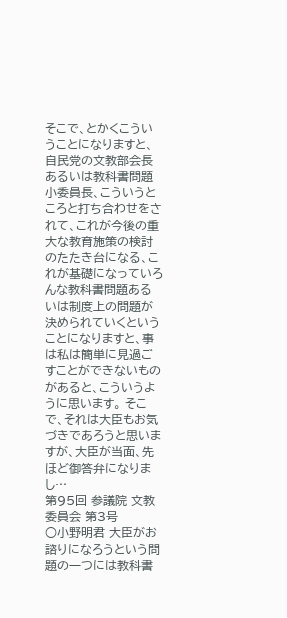そこで、とかくこういうことになりますと、自民党の文教部会長あるいは教科書問題小委員長、こういうところと打ち合わせをされて、これが今後の重大な教育施策の検討のたたき台になる、これが基礎になっていろんな教科書問題あるいは制度上の問題が決められていくということになりますと、事は私は簡単に見過ごすことができないものがあると、こういうように思います。 そこで、それは大臣もお気づきであろうと思いますが、大臣が当面、先ほど御答弁になりまし…
第95回 参議院 文教委員会 第3号
○小野明君 大臣がお諮りになろうという問題の一つには教科書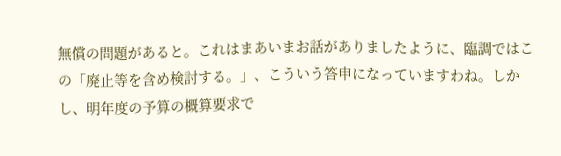無償の問題があると。これはまあいまお話がありましたように、臨調ではこの「廃止等を含め検討する。」、こういう答申になっていますわね。しかし、明年度の予算の概算要求で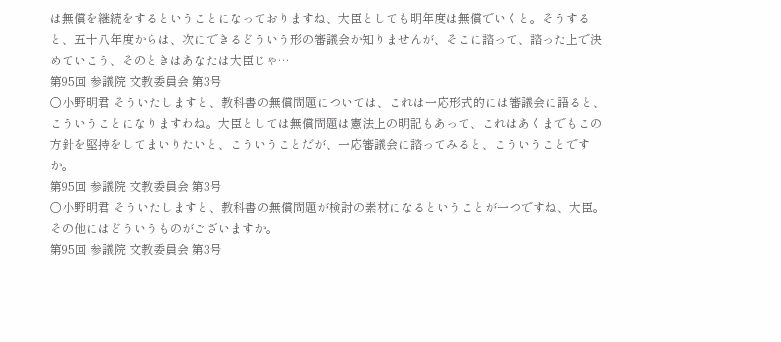は無償を継続をするということになっておりますね、大臣としても明年度は無償でいくと。そうすると、五十八年度からは、次にできるどういう形の審議会か知りませんが、そこに諮って、諮った上で決めていこう、そのときはあなたは大臣じゃ…
第95回 参議院 文教委員会 第3号
○小野明君 そういたしますと、教科書の無償問題については、これは一応形式的には審議会に語ると、こういうことになりますわね。大臣としては無償問題は憲法上の明記もあって、これはあくまでもこの方針を堅持をしてまいりたいと、こういうことだが、一応審議会に諮ってみると、こういうことですか。
第95回 参議院 文教委員会 第3号
○小野明君 そういたしますと、教科書の無償問題が検討の素材になるということが一つですね、大臣。 その他にはどういうものがございますか。
第95回 参議院 文教委員会 第3号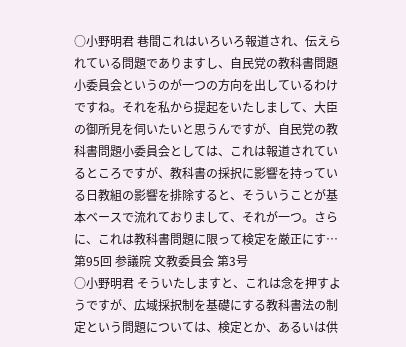○小野明君 巷間これはいろいろ報道され、伝えられている問題でありますし、自民党の教科書問題小委員会というのが一つの方向を出しているわけですね。それを私から提起をいたしまして、大臣の御所見を伺いたいと思うんですが、自民党の教科書問題小委員会としては、これは報道されているところですが、教科書の採択に影響を持っている日教組の影響を排除すると、そういうことが基本ベースで流れておりまして、それが一つ。さらに、これは教科書問題に限って検定を厳正にす…
第95回 参議院 文教委員会 第3号
○小野明君 そういたしますと、これは念を押すようですが、広域採択制を基礎にする教科書法の制定という問題については、検定とか、あるいは供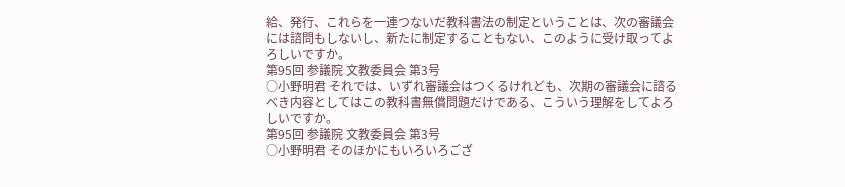給、発行、これらを一連つないだ教科書法の制定ということは、次の審議会には諮問もしないし、新たに制定することもない、このように受け取ってよろしいですか。
第95回 参議院 文教委員会 第3号
○小野明君 それでは、いずれ審議会はつくるけれども、次期の審議会に諮るべき内容としてはこの教科書無償問題だけである、こういう理解をしてよろしいですか。
第95回 参議院 文教委員会 第3号
○小野明君 そのほかにもいろいろござ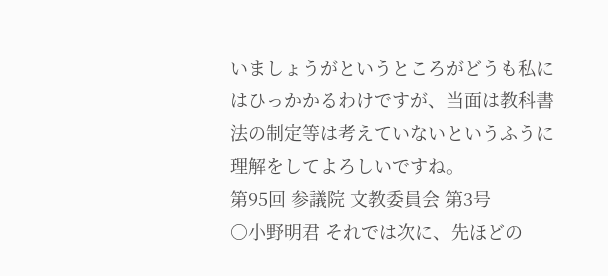いましょうがというところがどうも私にはひっかかるわけですが、当面は教科書法の制定等は考えていないというふうに理解をしてよろしいですね。
第95回 参議院 文教委員会 第3号
○小野明君 それでは次に、先ほどの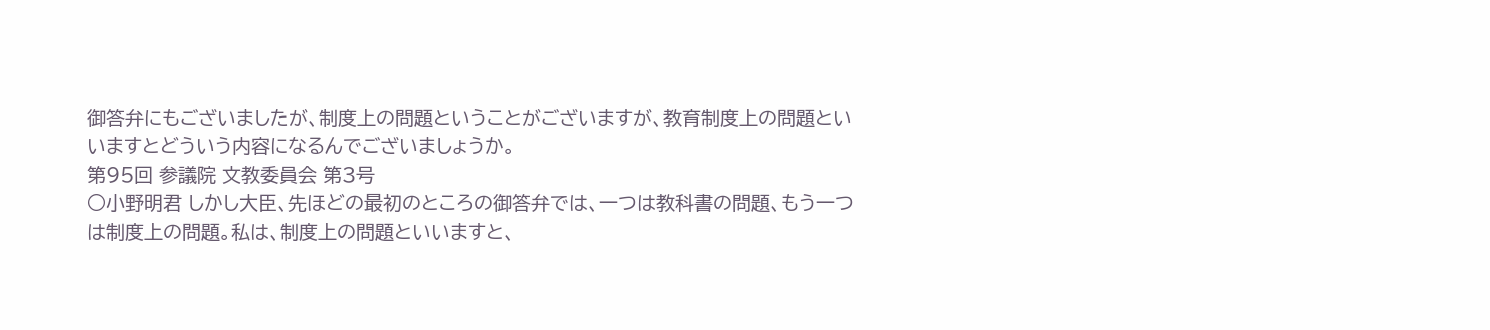御答弁にもございましたが、制度上の問題ということがございますが、教育制度上の問題といいますとどういう内容になるんでございましょうか。
第95回 参議院 文教委員会 第3号
○小野明君 しかし大臣、先ほどの最初のところの御答弁では、一つは教科書の問題、もう一つは制度上の問題。私は、制度上の問題といいますと、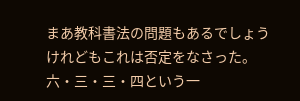まあ教科書法の問題もあるでしょうけれどもこれは否定をなさった。六・三・三・四という一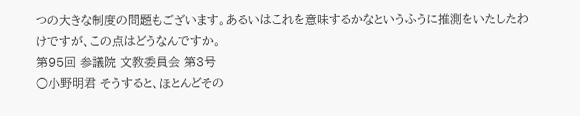つの大きな制度の問題もございます。あるいはこれを意味するかなというふうに推測をいたしたわけですが、この点はどうなんですか。
第95回 参議院 文教委員会 第3号
○小野明君 そうすると、ほとんどその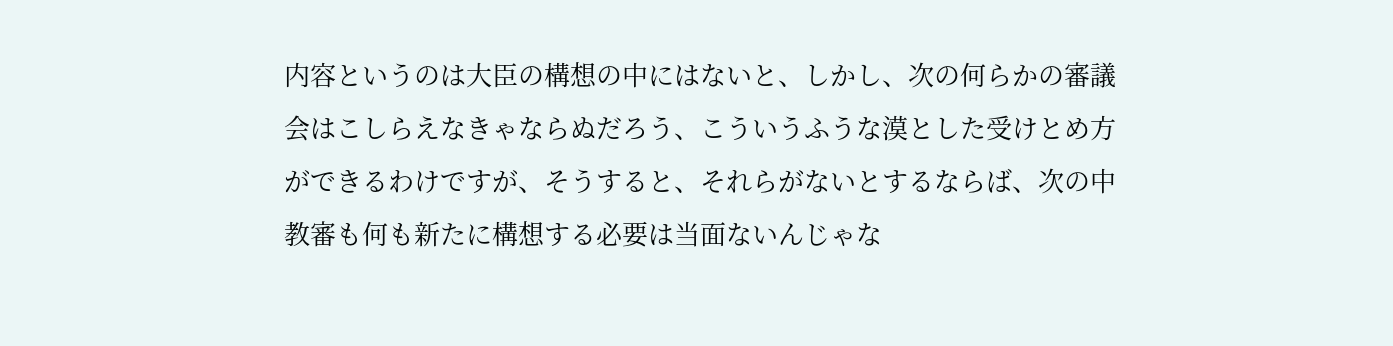内容というのは大臣の構想の中にはないと、しかし、次の何らかの審議会はこしらえなきゃならぬだろう、こういうふうな漠とした受けとめ方ができるわけですが、そうすると、それらがないとするならば、次の中教審も何も新たに構想する必要は当面ないんじゃな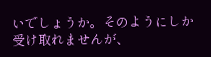いでしょうか。そのようにしか受け取れませんが、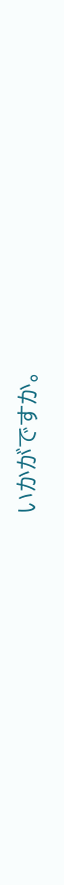いかがですか。